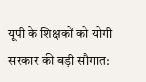यूपी के शिक्षकों को योगी सरकार की बड़ी सौगात: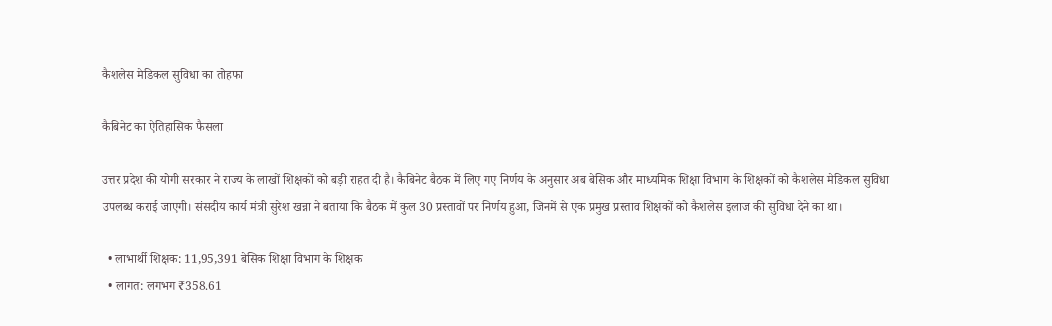कैशलेस मेडिकल सुविधा का तोहफा

कैबिनेट का ऐतिहासिक फैसला

उत्तर प्रदेश की योगी सरकार ने राज्य के लाखों शिक्षकों को बड़ी राहत दी है। कैबिनेट बैठक में लिए गए निर्णय के अनुसार अब बेसिक और माध्यमिक शिक्षा विभाग के शिक्षकों को कैशलेस मेडिकल सुविधा उपलब्ध कराई जाएगी। संसदीय कार्य मंत्री सुरेश खन्ना ने बताया कि बैठक में कुल 30 प्रस्तावों पर निर्णय हुआ, जिनमें से एक प्रमुख प्रस्ताव शिक्षकों को कैशलेस इलाज की सुविधा देने का था।

  • लाभार्थी शिक्षक: 11,95,391 बेसिक शिक्षा विभाग के शिक्षक
  • लागत: लगभग ₹358.61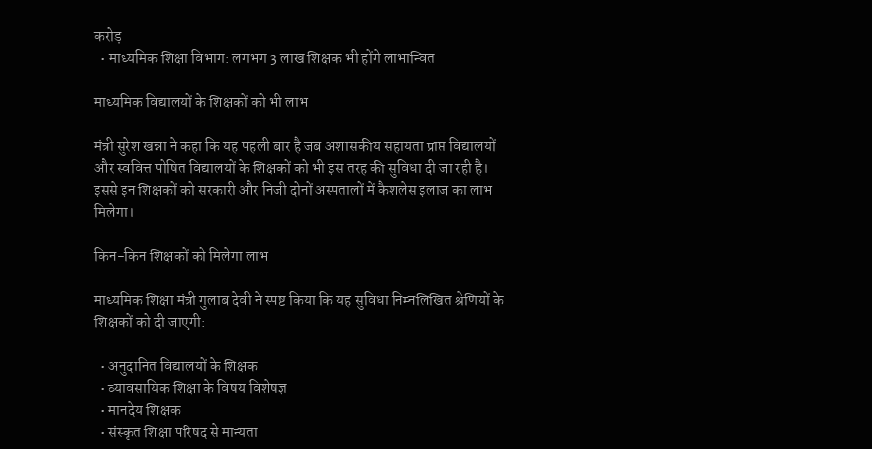करोड़
  • माध्यमिक शिक्षा विभाग: लगभग 3 लाख शिक्षक भी होंगे लाभान्वित

माध्यमिक विद्यालयों के शिक्षकों को भी लाभ

मंत्री सुरेश खन्ना ने कहा कि यह पहली बार है जब अशासकीय सहायता प्राप्त विद्यालयों और स्ववित्त पोषित विद्यालयों के शिक्षकों को भी इस तरह की सुविधा दी जा रही है। इससे इन शिक्षकों को सरकारी और निजी दोनों अस्पतालों में कैशलेस इलाज का लाभ मिलेगा।

किन-किन शिक्षकों को मिलेगा लाभ

माध्यमिक शिक्षा मंत्री गुलाब देवी ने स्पष्ट किया कि यह सुविधा निम्नलिखित श्रेणियों के शिक्षकों को दी जाएगी:

  • अनुदानित विद्यालयों के शिक्षक
  • व्यावसायिक शिक्षा के विषय विशेषज्ञ
  • मानदेय शिक्षक
  • संस्कृत शिक्षा परिषद से मान्यता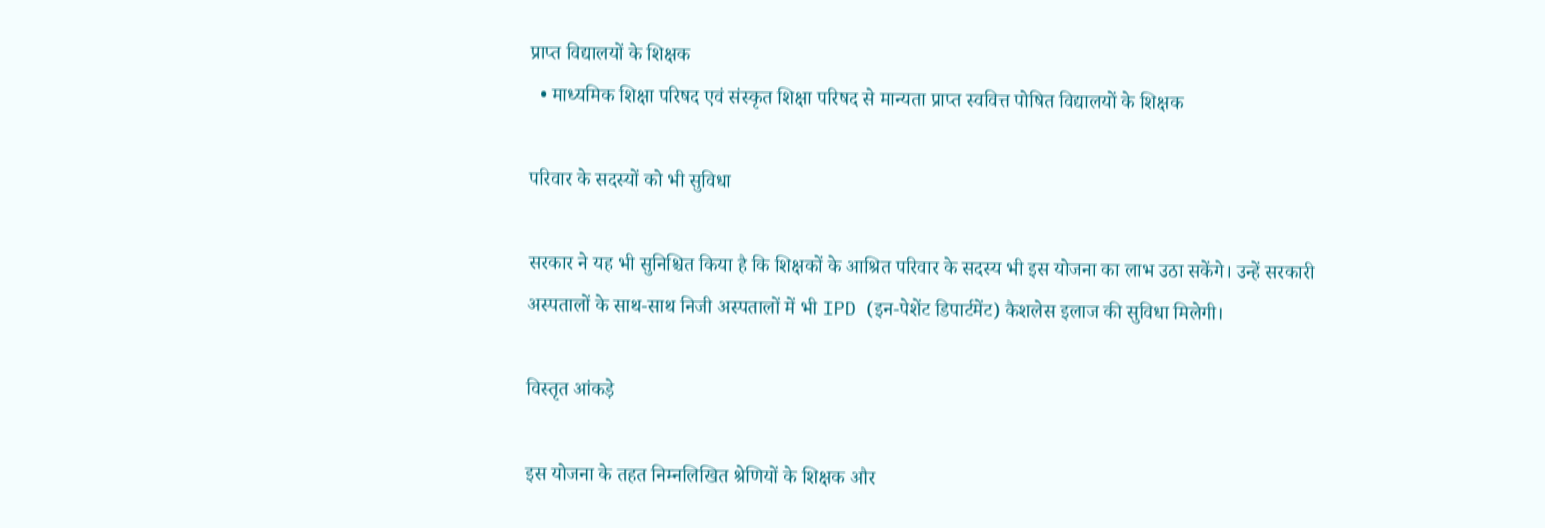प्राप्त विद्यालयों के शिक्षक
  • माध्यमिक शिक्षा परिषद एवं संस्कृत शिक्षा परिषद से मान्यता प्राप्त स्ववित्त पोषित विद्यालयों के शिक्षक

परिवार के सदस्यों को भी सुविधा

सरकार ने यह भी सुनिश्चित किया है कि शिक्षकों के आश्रित परिवार के सदस्य भी इस योजना का लाभ उठा सकेंगे। उन्हें सरकारी अस्पतालों के साथ-साथ निजी अस्पतालों में भी IPD (इन-पेशेंट डिपार्टमेंट) कैशलेस इलाज की सुविधा मिलेगी।

विस्तृत आंकड़े

इस योजना के तहत निम्नलिखित श्रेणियों के शिक्षक और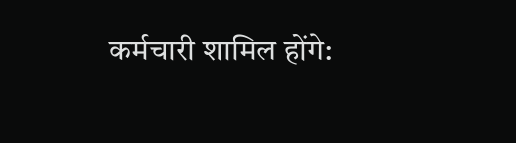कर्मचारी शामिल होंगे: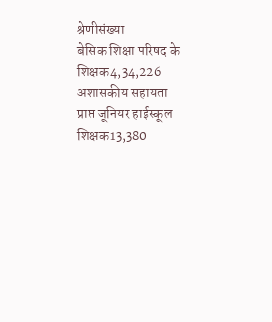श्रेणीसंख्या
बेसिक शिक्षा परिषद के शिक्षक4,34,226
अशासकीय सहायता प्राप्त जूनियर हाईस्कूल शिक्षक13,380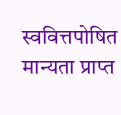स्ववित्तपोषित मान्यता प्राप्त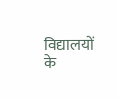विद्यालयों के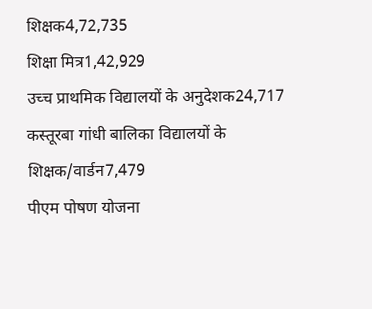शिक्षक4,72,735
शिक्षा मित्र1,42,929
उच्च प्राथमिक विद्यालयों के अनुदेशक24,717
कस्तूरबा गांधी बालिका विद्यालयों के शिक्षक/वार्डन7,479
पीएम पोषण योजना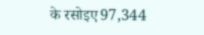के रसोइए97,344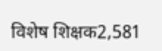विशेष शिक्षक2,581